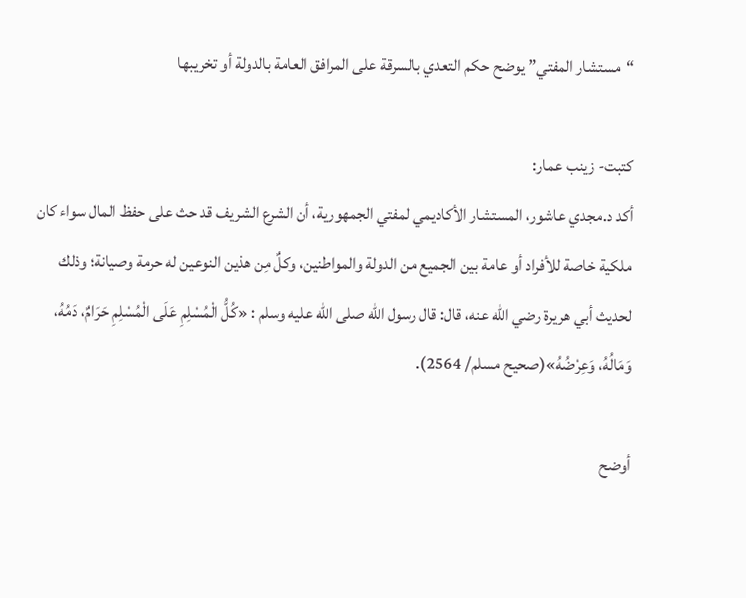“مستشار المفتي” يوضح حكم التعدي بالسرقة على المرافق العامة بالدولة أو تخريبها

كتبت- زينب عمار:
أكد د.مجدي عاشور، المستشار الأكاديمي لمفتي الجمهورية، أن الشرع الشريف قد حث على حفظ المال سواء كان ملكية خاصة للأفراد أو عامة بين الجميع من الدولة والمواطنين، وكلٌ مِن هذين النوعين له حرمة وصيانة؛ وذلك لحديث أبي هريرة رضي الله عنه، قال: قال رسول الله صلى الله عليه وسلم : «كُلُّ الْمُسْلِمِ عَلَى الْمُسْلِمِ حَرَامٌ، دَمُهُ، وَمَالُهُ، وَعِرْضُهُ»(صحيح مسلم/ 2564).

أوضح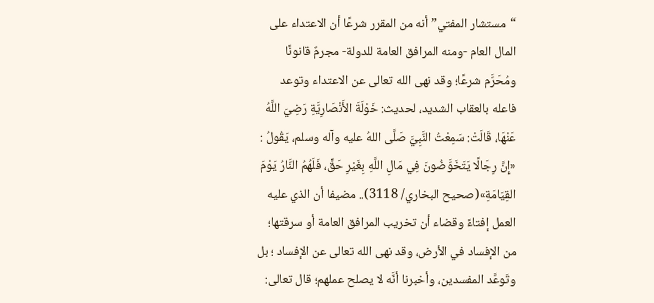“مستشار المفتي” أنه من المقرر شرعًا أن الاعتداء على المال العام -ومنه المرافق العامة للدولة- مجرمٌ قانونًا ومُحَرَّم شرعًا؛ وقد نهى الله تعالى عن الاعتداء وتوعد فاعله بالعقاب الشديد، لحديث: خَوْلَةَ الأَنْصَارِيَّةِ رَضِيَ اللَّهُ عَنْهَا، قَالَتْ: سَمِعْتُ النَّبِيَّ صَلَّى اللهُ عليه وآله وسلم، يَقُولُ : «إِنَّ رِجَالًا يَتَخَوَّضُونَ فِي مَالِ اللَّهِ بِغَيْرِ حَقٍّ، فَلَهُمُ النَّارُ يَوْمَ القِيَامَةِ»(صحيح البخاري/ 3118).. مضيفا أن الذي عليه العمل إفتاءً وقضاء أن تخريب المرافق العامة أو سرقتها؛ من الإفساد في الأرض، وقد نهى الله تعالى عن الإفساد ؛ بل وتَوعَّد المفسدين، وأخبرنا أنَّه لا يصلح عملهم؛ قال تعالى: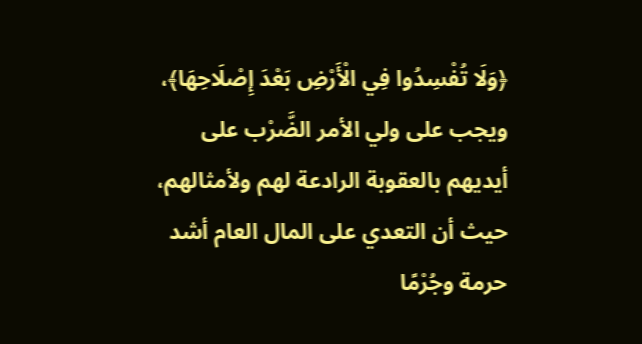﴿وَلَا تُفْسِدُوا فِي الْأَرْضِ بَعْدَ إِصْلَاحِهَا﴾، ويجب على ولي الأمر الضَّرْب على أيديهم بالعقوبة الرادعة لهم ولأمثالهم، حيث أن التعدي على المال العام أشد حرمة وجُرْمًا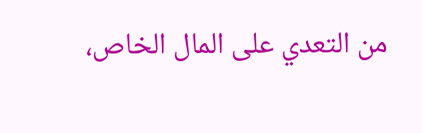من التعدي على المال الخاص،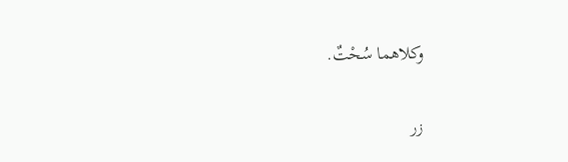وكلاهما سُحْتٌ.

زر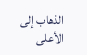الذهاب إلى الأعلى